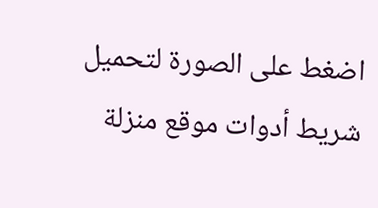اضغط على الصورة لتحميل شريط أدوات موقع منزلة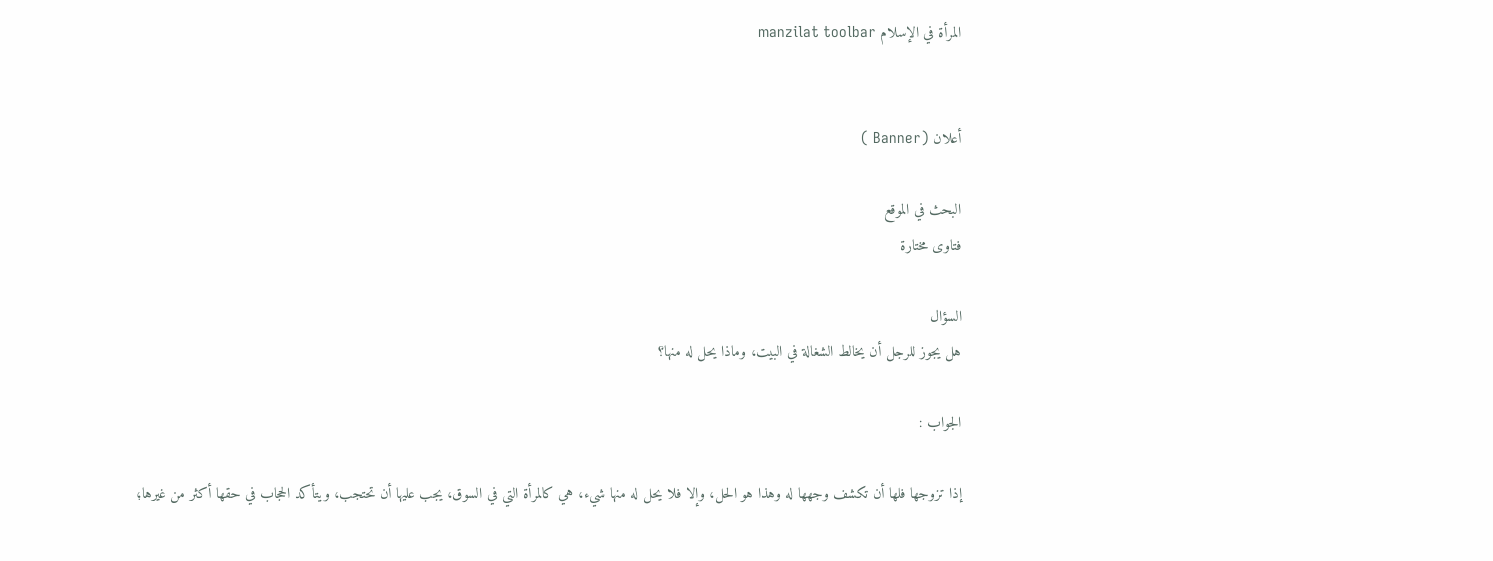المرأة في الإسلام manzilat toolbar


أعلان (Banner )

البحث في الموقع
فتاوى مختارة

السؤال
هل يجوز للرجل أن يخالط الشغالة في البيت، وماذا يحل له منها؟

الجواب :

إذا تزوجها فلها أن تكشف وجهها له وهذا هو الحل، وإلا فلا يحل له منها شيء، هي كالمرأة التي في السوق، يجب عليها أن تحتجب، ويتأكد الحجاب في حقها أكثر من غيرها؛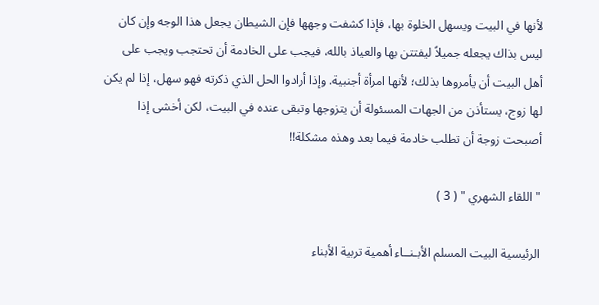لأنها في البيت ويسهل الخلوة بها، فإذا كشفت وجهها فإن الشيطان يجعل هذا الوجه وإن كان ليس بذاك يجعله جميلاً ليفتتن بها والعياذ بالله، فيجب على الخادمة أن تحتجب ويجب على أهل البيت أن يأمروها بذلك؛ لأنها امرأة أجنبية. وإذا أرادوا الحل الذي ذكرته فهو سهل، إذا لم يكن لها زوج، يستأذن من الجهات المسئولة أن يتزوجها وتبقى عنده في البيت، لكن أخشى إذا أصبحت زوجة أن تطلب خادمة فيما بعد وهذه مشكلة!!

" اللقاء الشهري " ( 3 )

الرئيسية البيت المسلم الأبـنــاء أهمية تربية الأبناء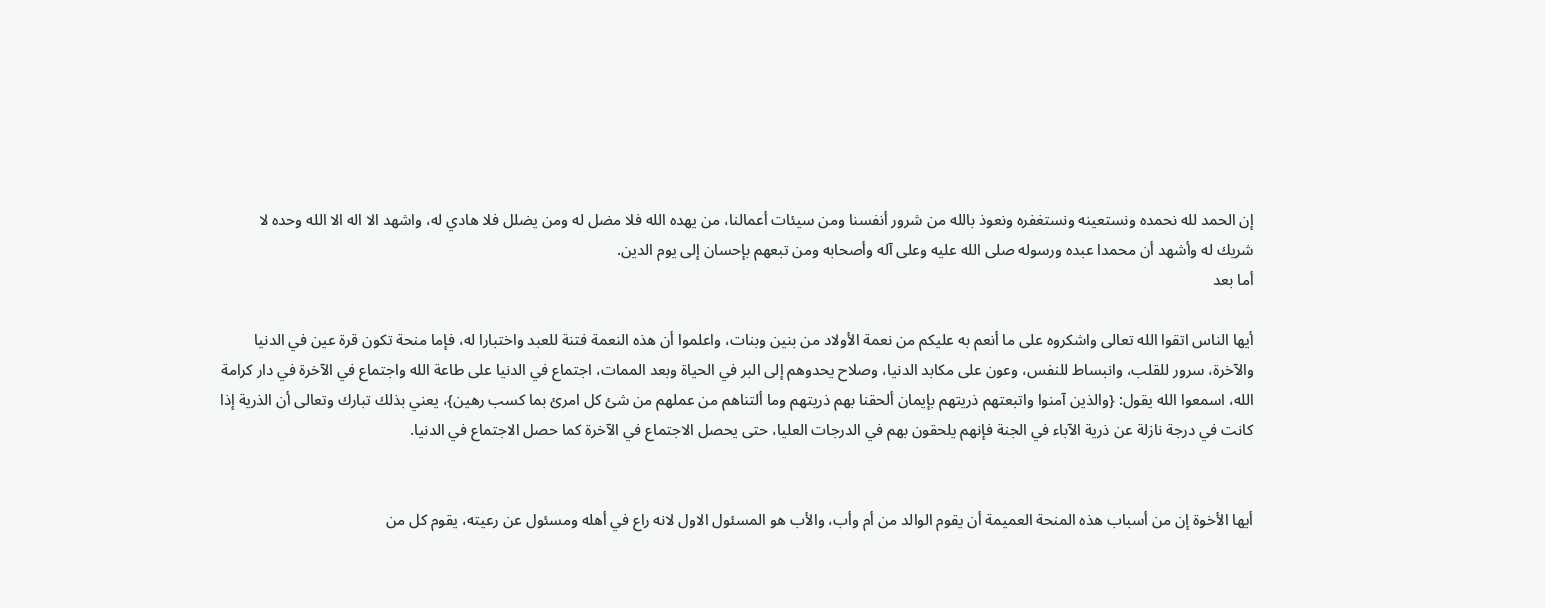إن الحمد لله نحمده ونستعينه ونستغفره ونعوذ بالله من شرور أنفسنا ومن سيئات أعمالنا، من يهده الله فلا مضل له ومن يضلل فلا هادي له، واشهد الا اله الا الله وحده لا شريك له وأشهد أن محمدا عبده ورسوله صلى الله عليه وعلى آله وأصحابه ومن تبعهم بإحسان إلى يوم الدين.
أما بعد

أيها الناس اتقوا الله تعالى واشكروه على ما أنعم به عليكم من نعمة الأولاد من بنين وبنات، واعلموا أن هذه النعمة فتنة للعبد واختبارا له، فإما منحة تكون قرة عين في الدنيا والآخرة، سرور للقلب، وانبساط للنفس، وعون على مكابد الدنيا، وصلاح يحدوهم إلى البر في الحياة وبعد الممات، اجتماع في الدنيا على طاعة الله واجتماع في الآخرة في دار كرامة الله، اسمعوا الله يقول: {والذين آمنوا واتبعتهم ذريتهم بإيمان ألحقنا بهم ذريتهم وما ألتناهم من عملهم من شئ كل امرئ بما كسب رهين}، يعني بذلك تبارك وتعالى أن الذرية إذا كانت في درجة نازلة عن ذرية الآباء في الجنة فإنهم يلحقون بهم في الدرجات العليا، حتى يحصل الاجتماع في الآخرة كما حصل الاجتماع في الدنيا.


أيها الأخوة إن من أسباب هذه المنحة العميمة أن يقوم الوالد من أم وأب، والأب هو المسئول الاول لانه راع في أهله ومسئول عن رعيته، يقوم كل من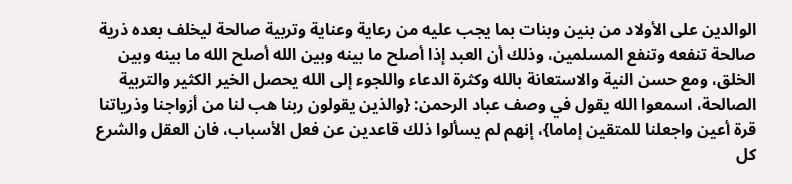الوالدين على الأولاد من بنين وبنات بما يجب عليه من رعاية وعناية وتربية صالحة ليخلف بعده ذرية صالحة تنفعه وتنفع المسلمين، وذلك أن العبد إذا أصلح ما بينه وبين الله أصلح الله ما بينه وبين الخلق، ومع حسن النية والاستعانة بالله وكثرة الدعاء واللجوء إلى الله يحصل الخير الكثير والتربية الصالحة، اسمعوا الله يقول في وصف عباد الرحمن: {والذين يقولون ربنا هب لنا من أزواجنا وذرياتنا قرة أعين واجعلنا للمتقين إماما}، إنهم لم يسألوا ذلك قاعدين عن فعل الأسباب، فان العقل والشرع كل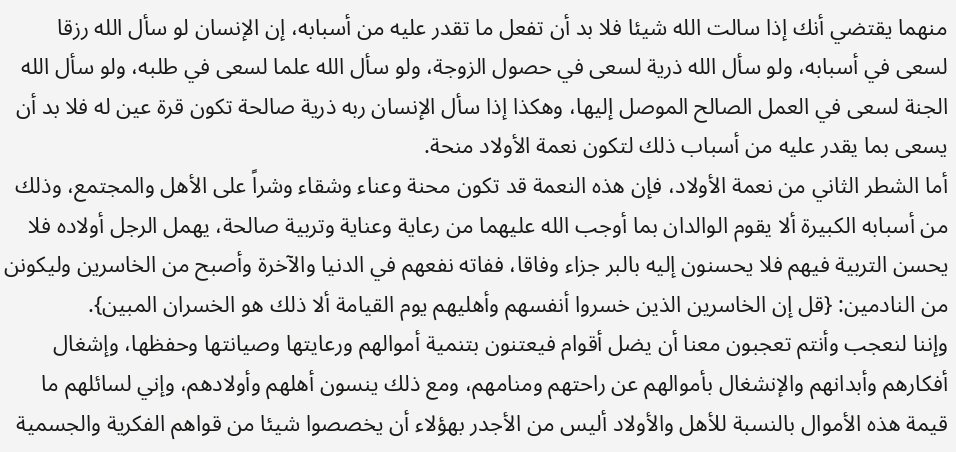منهما يقتضي أنك إذا سالت الله شيئا فلا بد أن تفعل ما تقدر عليه من أسبابه، إن الإنسان لو سأل الله رزقا لسعى في أسبابه، ولو سأل الله ذرية لسعى في حصول الزوجة، ولو سأل الله علما لسعى في طلبه، ولو سأل الله الجنة لسعى في العمل الصالح الموصل إليها، وهكذا إذا سأل الإنسان ربه ذرية صالحة تكون قرة عين له فلا بد أن يسعى بما يقدر عليه من أسباب ذلك لتكون نعمة الأولاد منحة.
أما الشطر الثاني من نعمة الأولاد، فإن هذه النعمة قد تكون محنة وعناء وشقاء وشراً على الأهل والمجتمع، وذلك من أسبابه الكبيرة ألا يقوم الوالدان بما أوجب الله عليهما من رعاية وعناية وتربية صالحة، يهمل الرجل أولاده فلا يحسن التربية فيهم فلا يحسنون إليه بالبر جزاء وفاقا، ففاته نفعهم في الدنيا والآخرة وأصبح من الخاسرين وليكونن من النادمين: {قل إن الخاسرين الذين خسروا أنفسهم وأهليهم يوم القيامة ألا ذلك هو الخسران المبين}.
وإننا لنعجب وأنتم تعجبون معنا أن يضل أقوام فيعتنون بتنمية أموالهم ورعايتها وصيانتها وحفظها، وإشغال أفكارهم وأبدانهم والإنشغال بأموالهم عن راحتهم ومنامهم، ومع ذلك ينسون أهلهم وأولادهم، وإني لسائلهم ما قيمة هذه الأموال بالنسبة للأهل والأولاد أليس من الأجدر بهؤلاء أن يخصصوا شيئا من قواهم الفكرية والجسمية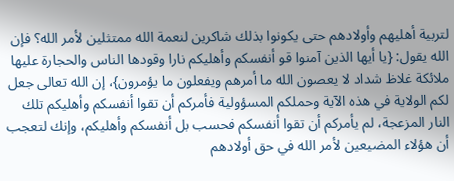لتربية أهليهم وأولادهم حتى يكونوا بذلك شاكرين لنعمة الله ممتثلين لأمر الله؟ فإن الله يقول: {يا أيها الذين آمنوا قو أنفسكم وأهليكم نارا وقودها الناس والحجارة عليها ملائكة غلاظ شداد لا يعصون الله ما أمرهم ويفعلون ما يؤمرون}، إن الله تعالى جعل لكم الولاية في هذه الآية وحملكم المسؤولية فأمركم أن تقوا أنفسكم وأهليكم تلك النار المزعجة، لم يأمركم أن تقوا أنفسكم فحسب بل أنفسكم وأهليكم، وإنك لتعجب أن هؤلاء المضيعين لأمر الله في حق أولادهم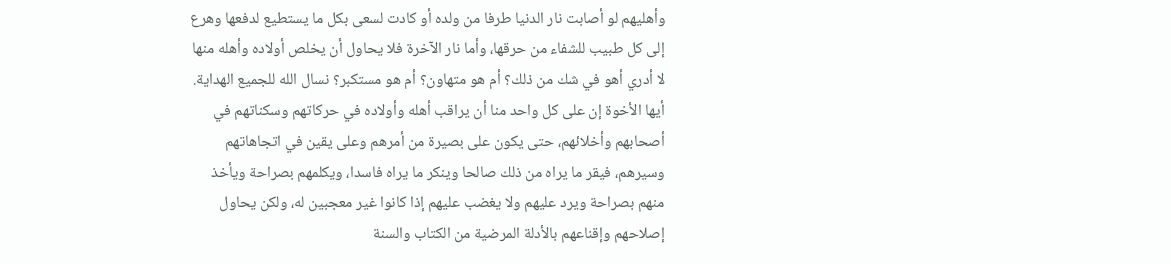وأهليهم لو أصابت نار الدنيا طرفا من ولده أو كادت لسعى بكل ما يستطيع لدفعها وهرع إلى كل طبيب للشفاء من حرقها، وأما نار الآخرة فلا يحاول أن يخلص أولاده وأهله منها لا أدري أهو في شك من ذلك؟ أم هو متهاون؟ أم هو مستكبر؟ نسال الله للجميع الهداية.
أيها الأخوة إن على كل واحد منا أن يراقب أهله وأولاده في حركاتهم وسكناتهم في أصحابهم وأخلائهم، حتى يكون على بصيرة من أمرهم وعلى يقين في اتجاهاتهم وسيرهم، فيقر ما يراه من ذلك صالحا وينكر ما يراه فاسدا، ويكلمهم بصراحة ويأخذ منهم بصراحة ويرد عليهم ولا يغضب عليهم إذا كانوا غير معجبين له، ولكن يحاول إصلاحهم وإقناعهم بالأدلة المرضية من الكتاب والسنة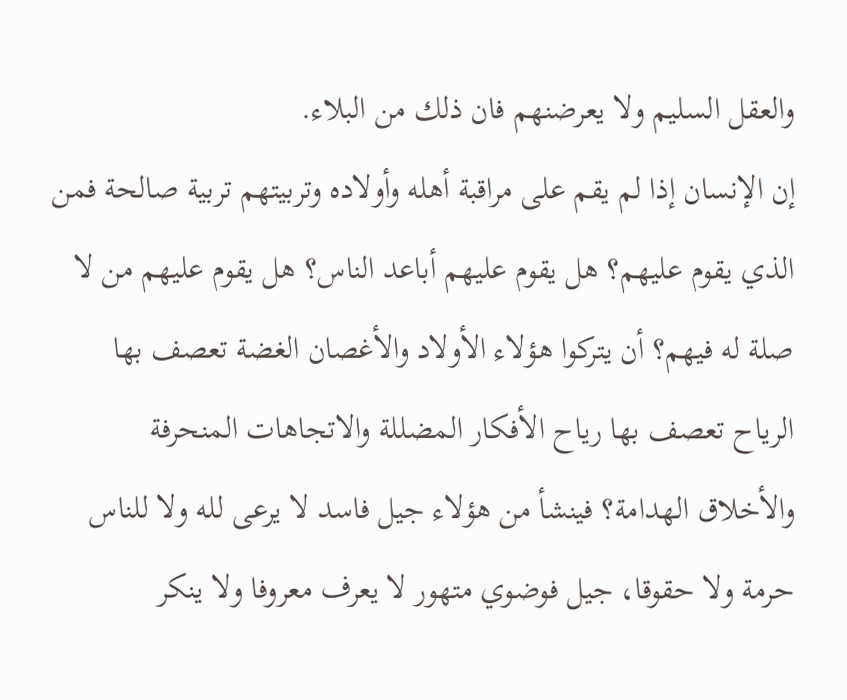والعقل السليم ولا يعرضنهم فان ذلك من البلاء.
إن الإنسان إذا لم يقم على مراقبة أهله وأولاده وتربيتهم تربية صالحة فمن الذي يقوم عليهم؟ هل يقوم عليهم أباعد الناس؟ هل يقوم عليهم من لا صلة له فيهم؟ أن يتركوا هؤلاء الأولاد والأغصان الغضة تعصف بها الرياح تعصف بها رياح الأفكار المضللة والاتجاهات المنحرفة والأخلاق الهدامة؟ فينشأ من هؤلاء جيل فاسد لا يرعى لله ولا للناس حرمة ولا حقوقا، جيل فوضوي متهور لا يعرف معروفا ولا ينكر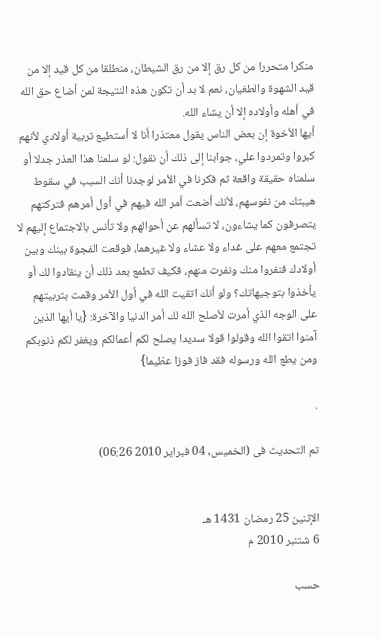منكرا متحررا من كل رق إلا من رق الشيطان، منطلقا من كل قيد إلا من قيد الشهوة والطغيان، نعم لا بد أن تكون هذه النتيجة لمن أضاع حق الله في أهله وأولاده إلا أن يشاء الله.
أيها الأخوة إن بعض الناس يقول معتذرا أنا لا أستطيع تربية أولادي لأنهم كبروا وتمردوا علي، جوابنا إلى ذلك أن نقول: لو سلمنا هذا العذر جدلا أو سلمناه حقيقة واقعة ثم فكرنا في الأمر لوجدنا أنك السبب في سقوط هيبتك من نفوسهم، لأنك أضعت أمر الله فيهم في أول أمرهم فتركتهم يتصرفون كما يشاءون، لا تسألهم عن أحوالهم ولا تأنس بالاجتماع إليهم لا تجتمع معهم على غداء ولا عشاء ولا غيرهما، فوقعت الفجوة بينك وبين أولادك فنفروا منك ونفرت منهم، فكيف تطمع بعد ذلك أن ينقادوا لك أو يأخذوا بتوجيهاتك؟ ولو أنك اتقيت الله في أول الأمر وقمت بتربيتهم على الوجه الذي أمرت لأصلح الله لك أمر الدنيا والآخرة: {يا أيها الذين آمنوا اتقوا الله وقولوا قولا سديدا يصلح لكم أعمالكم ويغفر لكم ذنوبكم ومن يطع الله ورسوله فقد فاز فوزا عظيما}

.

تم التحديث فى (الخميس, 04 فبراير 2010 06:26)


الإثنين 25 رمضان 1431 هـ
6 شتنبر 2010 م

حسب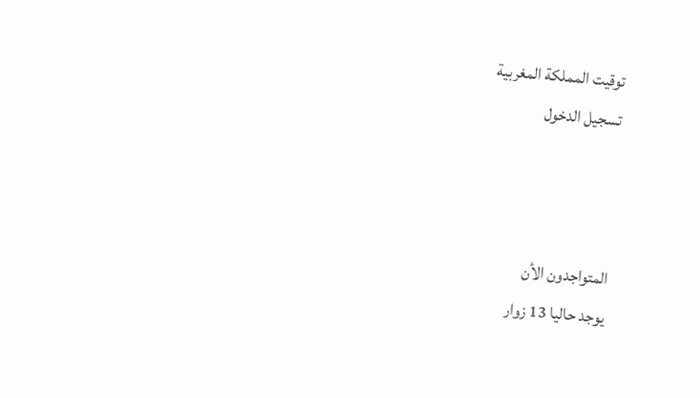توقيت المملكة المغربية
تسجيل الدخول



المتواجدون الأن
يوجد حاليا 13 زوار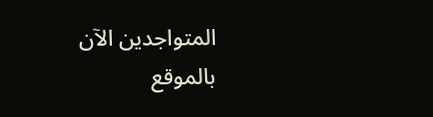المتواجدين الآن بالموقع